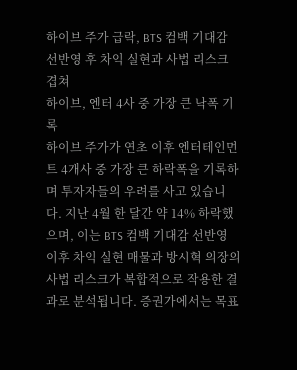하이브 주가 급락, BTS 컴백 기대감 선반영 후 차익 실현과 사법 리스크 겹쳐
하이브, 엔터 4사 중 가장 큰 낙폭 기록
하이브 주가가 연초 이후 엔터테인먼트 4개사 중 가장 큰 하락폭을 기록하며 투자자들의 우려를 사고 있습니다. 지난 4월 한 달간 약 14% 하락했으며, 이는 BTS 컴백 기대감 선반영 이후 차익 실현 매물과 방시혁 의장의 사법 리스크가 복합적으로 작용한 결과로 분석됩니다. 증권가에서는 목표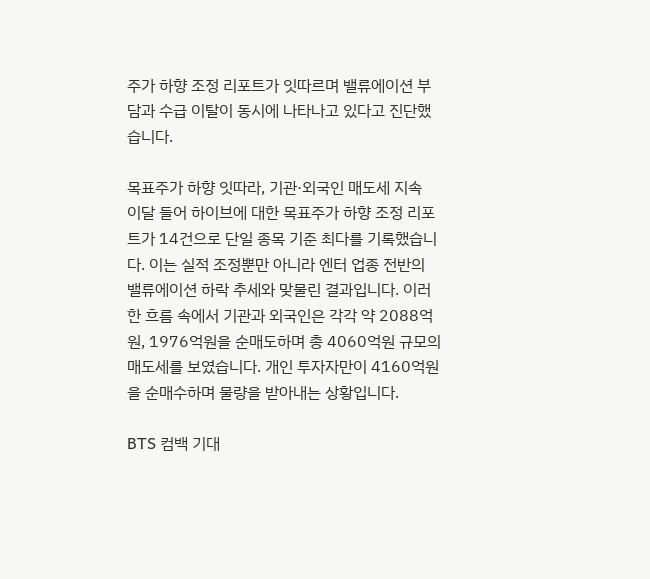주가 하향 조정 리포트가 잇따르며 밸류에이션 부담과 수급 이탈이 동시에 나타나고 있다고 진단했습니다.

목표주가 하향 잇따라, 기관·외국인 매도세 지속
이달 들어 하이브에 대한 목표주가 하향 조정 리포트가 14건으로 단일 종목 기준 최다를 기록했습니다. 이는 실적 조정뿐만 아니라 엔터 업종 전반의 밸류에이션 하락 추세와 맞물린 결과입니다. 이러한 흐름 속에서 기관과 외국인은 각각 약 2088억원, 1976억원을 순매도하며 총 4060억원 규모의 매도세를 보였습니다. 개인 투자자만이 4160억원을 순매수하며 물량을 받아내는 상황입니다.

BTS 컴백 기대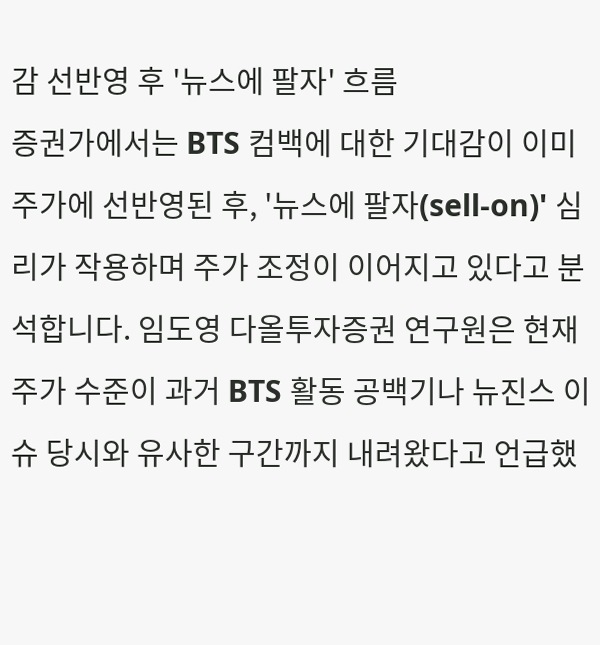감 선반영 후 '뉴스에 팔자' 흐름
증권가에서는 BTS 컴백에 대한 기대감이 이미 주가에 선반영된 후, '뉴스에 팔자(sell-on)' 심리가 작용하며 주가 조정이 이어지고 있다고 분석합니다. 임도영 다올투자증권 연구원은 현재 주가 수준이 과거 BTS 활동 공백기나 뉴진스 이슈 당시와 유사한 구간까지 내려왔다고 언급했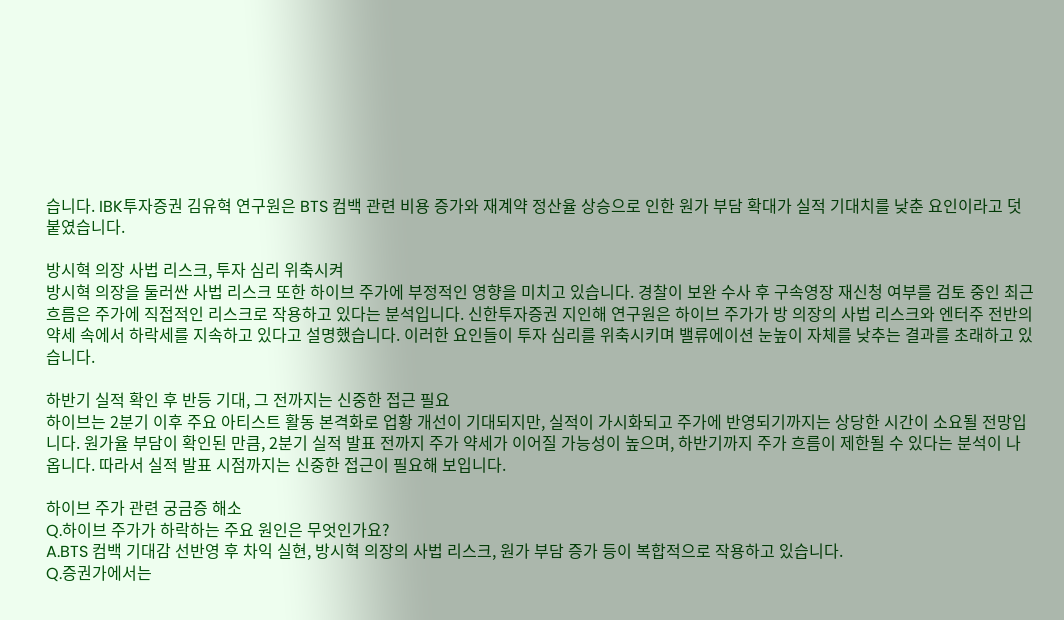습니다. IBK투자증권 김유혁 연구원은 BTS 컴백 관련 비용 증가와 재계약 정산율 상승으로 인한 원가 부담 확대가 실적 기대치를 낮춘 요인이라고 덧붙였습니다.

방시혁 의장 사법 리스크, 투자 심리 위축시켜
방시혁 의장을 둘러싼 사법 리스크 또한 하이브 주가에 부정적인 영향을 미치고 있습니다. 경찰이 보완 수사 후 구속영장 재신청 여부를 검토 중인 최근 흐름은 주가에 직접적인 리스크로 작용하고 있다는 분석입니다. 신한투자증권 지인해 연구원은 하이브 주가가 방 의장의 사법 리스크와 엔터주 전반의 약세 속에서 하락세를 지속하고 있다고 설명했습니다. 이러한 요인들이 투자 심리를 위축시키며 밸류에이션 눈높이 자체를 낮추는 결과를 초래하고 있습니다.

하반기 실적 확인 후 반등 기대, 그 전까지는 신중한 접근 필요
하이브는 2분기 이후 주요 아티스트 활동 본격화로 업황 개선이 기대되지만, 실적이 가시화되고 주가에 반영되기까지는 상당한 시간이 소요될 전망입니다. 원가율 부담이 확인된 만큼, 2분기 실적 발표 전까지 주가 약세가 이어질 가능성이 높으며, 하반기까지 주가 흐름이 제한될 수 있다는 분석이 나옵니다. 따라서 실적 발표 시점까지는 신중한 접근이 필요해 보입니다.

하이브 주가 관련 궁금증 해소
Q.하이브 주가가 하락하는 주요 원인은 무엇인가요?
A.BTS 컴백 기대감 선반영 후 차익 실현, 방시혁 의장의 사법 리스크, 원가 부담 증가 등이 복합적으로 작용하고 있습니다.
Q.증권가에서는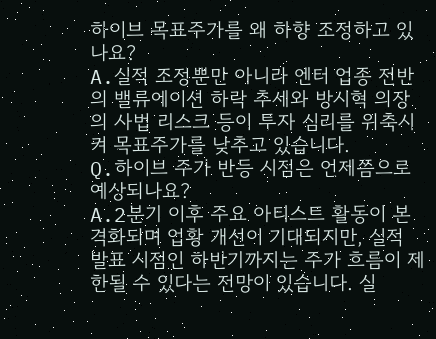하이브 목표주가를 왜 하향 조정하고 있나요?
A.실적 조정뿐만 아니라 엔터 업종 전반의 밸류에이션 하락 추세와 방시혁 의장의 사법 리스크 등이 투자 심리를 위축시켜 목표주가를 낮추고 있습니다.
Q.하이브 주가 반등 시점은 언제쯤으로 예상되나요?
A.2분기 이후 주요 아티스트 활동이 본격화되며 업황 개선이 기대되지만, 실적 발표 시점인 하반기까지는 주가 흐름이 제한될 수 있다는 전망이 있습니다. 실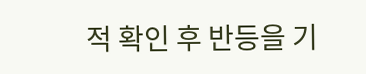적 확인 후 반등을 기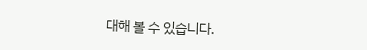대해 볼 수 있습니다.